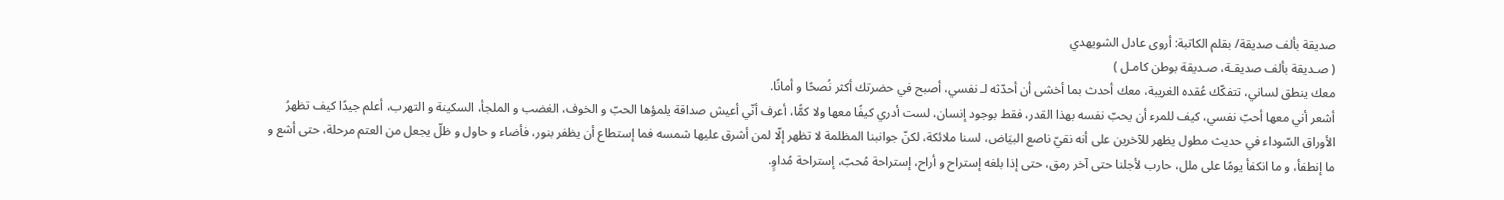صديقة بألف صديقة/ بقلم الكاتبة: أروى عادل الشويهدي
( صـديقة بألف صديقـة، صـديقة بوطن كامـل )
معك ينطق لساني، تتفكّك عُقده الغريبة، معك أحدث بما أخشى أن أحدّثه لـ نفسي، أصبح في حضرتك أكثر نُصحًا و أمانًا.
أشعر أني معها أحبّ نفسي، كيف للمرء أن يحبّ نفسه بهذا القدر، فقط بوجود إنسان، لست أدري كيفًا معها ولا كمًّا، أعرف أنّي أعيش صداقة يلمؤها الحبّ و الخوف، الغضب و الملجأ، السكينة و التهرب، أعلم جيدًا كيف تظهرُ الأوراق السّوداء في حديث مطول يظهر للآخرين على أنه نقيّ ناصع البيَاض، لسنا ملائكة، لكنّ جوانبنا المظلمة لا تظهر إلّا لمن أشرق عليها شمسه فما إستطاع أن يظفر بنور، فأضاء و حاول و ظلّ يجعل من العتم مرحلة، حتى أشع و ما إنطفأ، و ما انكفأ يومًا على ملل، حارب لأجلنا حتى آخر رمق، حتى إذا بلغه إستراح و أراح، إستراحة مُحبّ، إستراحة مُداوٍ.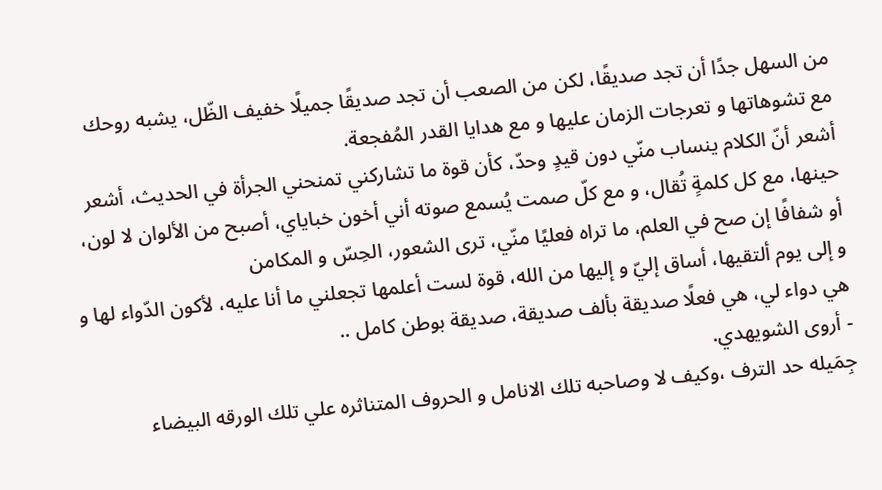من السهل جدًا أن تجد صديقًا، لكن من الصعب أن تجد صديقًا جميلًا خفيف الظّل، يشبه روحك مع تشوهاتها و تعرجات الزمان عليها و مع هدايا القدر المُفجعة.
أشعر أنّ الكلام ينساب منّي دون قيدٍ وحدّ، كأن قوة ما تشاركني تمنحني الجرأة في الحديث، أشعر حينها، مع كل كلمةٍ تُقال، و مع كلّ صمت يُسمع صوته أني أخون خباياي، أصبح من الألوان لا لون، أو شفافًا إن صح في العلم، ما تراه فعليًا منّي، ترى الشعور، الحِسّ و المكامن
و إلى يوم ألتقيها، أساق إليّ و إليها من الله، قوة لست أعلمها تجعلني ما أنا عليه، لأكون الدّواء لها و هي دواء لي، هي فعلًا صديقة بألف صديقة، صديقة بوطن كامل ..
- أروى الشويهدي.
جِمَيله حد الترف ،وكيف لا وصاحبه تلك الانامل و الحروف المتناثره علي تلك الورقه البيضاء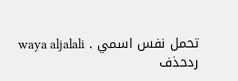تحمل نفس اسمي . waya aljalali
ردحذف